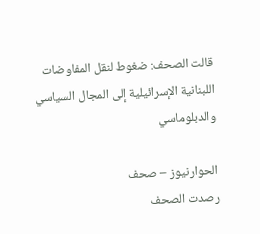قالت الصحف: ضغوط لنقل المفاوضات اللبنانية الإسرائيلية إلى المجال السياسي والدبلوماسي

الحوارنيوز – صحف
رصدت الصحف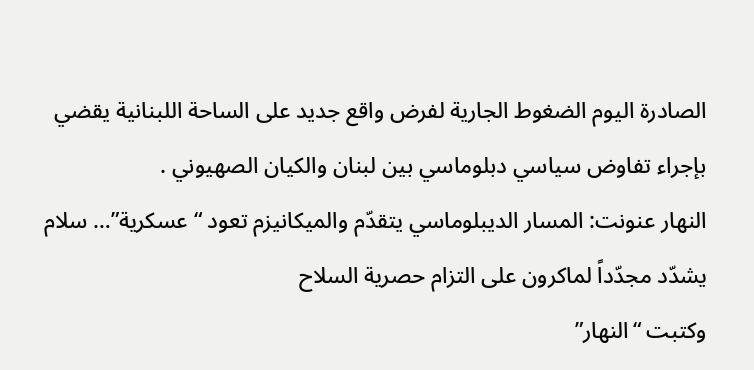الصادرة اليوم الضغوط الجارية لفرض واقع جديد على الساحة اللبنانية يقضي بإجراء تفاوض سياسي دبلوماسي بين لبنان والكيان الصهيوني .
النهار عنونت: المسار الديبلوماسي يتقدّم والميكانيزم تعود “عسكرية”… سلام يشدّد مجدّداً لماكرون على التزام حصرية السلاح
وكتبت “النهار”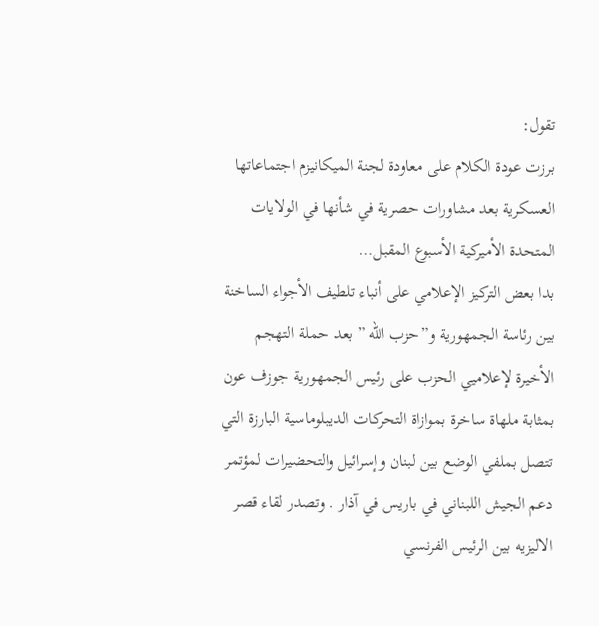تقول:
برزت عودة الكلام على معاودة لجنة الميكانيزم اجتماعاتها العسكرية بعد مشاورات حصرية في شأنها في الولايات المتحدة الأميركية الأسبوع المقبل…
بدا بعض التركيز الإعلامي على أنباء تلطيف الأجواء الساخنة بين رئاسة الجمهورية و”حزب الله ” بعد حملة التهجم الأخيرة لإعلاميي الحزب على رئيس الجمهورية جوزف عون بمثابة ملهاة ساخرة بموازاة التحركات الديبلوماسية البارزة التي تتصل بملفي الوضع بين لبنان وإسرائيل والتحضيرات لمؤتمر دعم الجيش اللبناني في باريس في آذار . وتصدر لقاء قصر الاليزيه بين الرئيس الفرنسي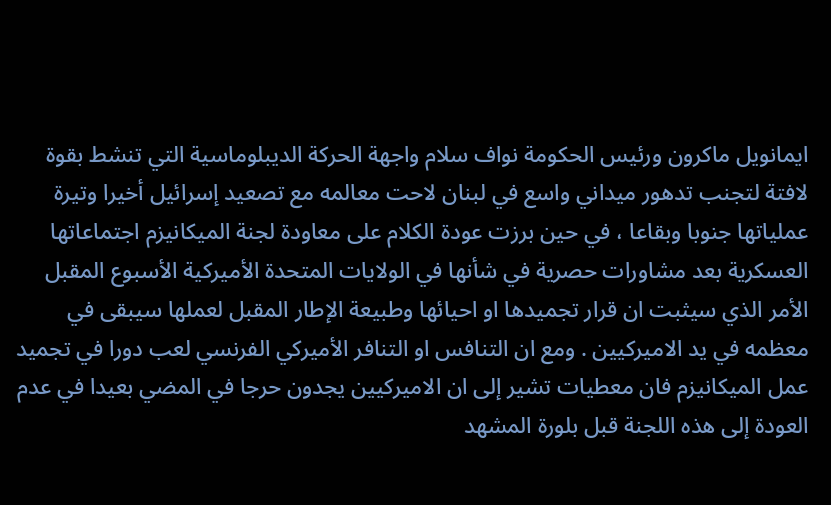ايمانويل ماكرون ورئيس الحكومة نواف سلام واجهة الحركة الديبلوماسية التي تنشط بقوة لافتة لتجنب تدهور ميداني واسع في لبنان لاحت معالمه مع تصعيد إسرائيل أخيرا وتيرة عملياتها جنوبا وبقاعا ، في حين برزت عودة الكلام على معاودة لجنة الميكانيزم اجتماعاتها العسكرية بعد مشاورات حصرية في شأنها في الولايات المتحدة الأميركية الأسبوع المقبل الأمر الذي سيثبت ان قرار تجميدها او احيائها وطبيعة الإطار المقبل لعملها سيبقى في معظمه في يد الاميركيين . ومع ان التنافس او التنافر الأميركي الفرنسي لعب دورا في تجميد عمل الميكانيزم فان معطيات تشير إلى ان الاميركيين يجدون حرجا في المضي بعيدا في عدم العودة إلى هذه اللجنة قبل بلورة المشهد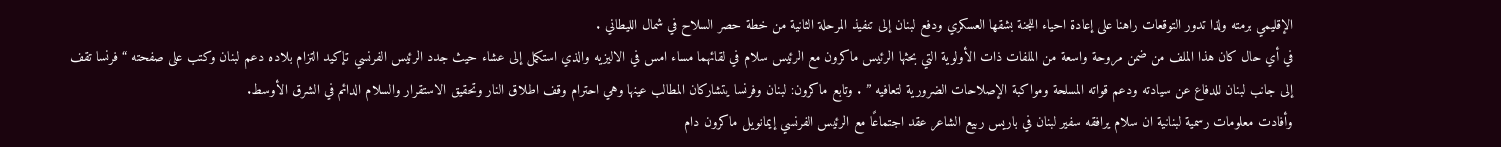الإقليمي برمته ولذا تدور التوقعات راهنا على إعادة احياء اللجنة بشقها العسكري ودفع لبنان إلى تنفيذ المرحلة الثانية من خطة حصر السلاح في شمال الليطاني .
في أي حال كان هذا الملف من ضمن مروحة واسعة من الملفات ذات الأولوية التي بحثها الرئيس ماكرون مع الرئيس سلام في لقائهما مساء امس في الاليزيه والذي استكمل إلى عشاء حيث جدد الرئيس الفرنسي تإكيد التزام بلاده دعم لبنان وكتب على صفحته “فرنسا تقف إلى جانب لبنان للدفاع عن سيادته ودعم قواته المسلحة ومواكبة الإصلاحات الضرورية لتعافيه ” . وتابع ماكرون: لبنان وفرنسا يتشاركان المطالب عينها وهي احترام وقف اطلاق النار وتحقيق الاستقرار والسلام الدائم في الشرق الأوسط.
وأفادت معلومات رسمية لبنانية ان سلام يرافقه سفير لبنان في باريس ربيع الشاعر عقد اجتماعًا مع الرئيس الفرنسي إيمانويل ماكرون دام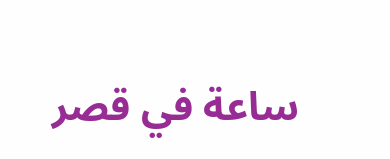ساعة في قصر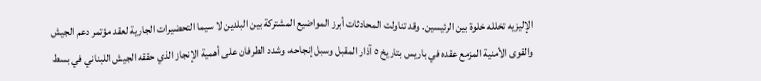الإليزيه تخلله خلوة بين الرئيسين. وقد تناولت المحادثات أبرز المواضيع المشتركة بين البلدين لا سيما التحضيرات الجارية لعقد مؤتمر دعم الجيش والقوى الأمنية المزمع عقده في باريس بتاريخ ٥ آذار المقبل وسبل إنجاحه، وشدد الطرفان على أهمية الإنجاز الذي حققه الجيش اللبناني في بسط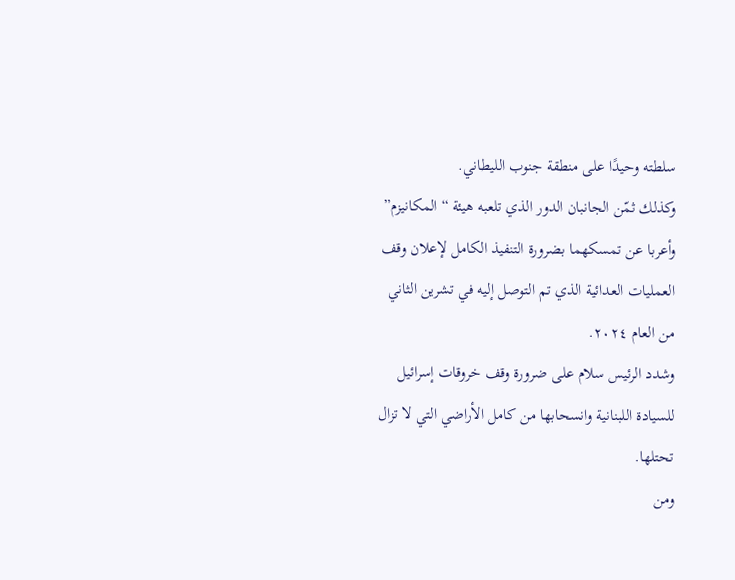سلطته وحيدًا على منطقة جنوب الليطاني.
وكذلك ثمّن الجانبان الدور الذي تلعبه هيئة “المكانيزم” وأعربا عن تمسكهما بضرورة التنفيذ الكامل لإعلان وقف العمليات العدائية الذي تم التوصل إليه في تشرين الثاني من العام ٢٠٢٤.
وشدد الرئيس سلام على ضرورة وقف خروقات إسرائيل للسيادة اللبنانية وانسحابها من كامل الأراضي التي لا تزال تحتلها.
ومن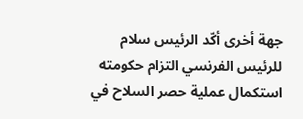جهة أخرى أكّد الرئيس سلام للرئيس الفرنسي التزام حكومته استكمال عملية حصر السلاح في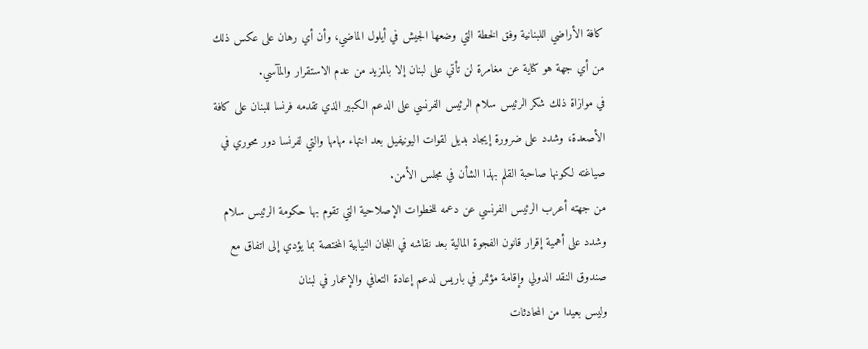كافة الأراضي اللبنانية وفق الخطة التي وضعها الجيش في أيلول الماضي، وأن أي رهان على عكس ذلك من أي جهة هو كناية عن مغامرة لن تأتي على لبنان إلا بالمزيد من عدم الاستقرار والمآسي.
في موازاة ذلك شكر الرئيس سلام الرئيس الفرنسي على الدعم الكبير الذي تقدمه فرنسا للبنان على كافة الأصعدة، وشدد على ضرورة إيجاد بديل لقوات اليونيفيل بعد انتهاء مهامها والتي لفرنسا دور محوري في صياغته لكونها صاحبة القلم بهذا الشأن في مجلس الأمن.
من جهته أعرب الرئيس الفرنسي عن دعمه للخطوات الإصلاحية التي تقوم بها حكومة الرئيس سلام وشدد على أهمية إقرار قانون الفجوة المالية بعد نقاشه في اللجان النيابية المختصة بما يؤدي إلى اتفاق مع صندوق النقد الدولي وإقامة مؤتمر في باريس لدعم إعادة التعافي والإعمار في لبنان
وليس بعيدا من المحادثات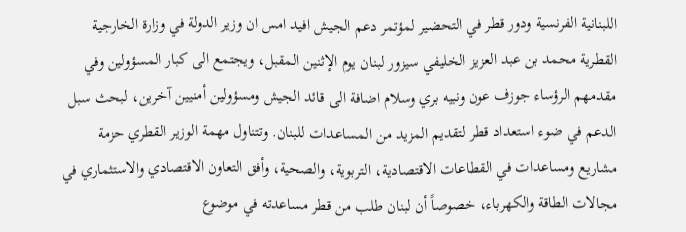اللبنانية الفرنسية ودور قطر في التحضير لمؤتمر دعم الجيش افيد امس ان وزير الدولة في وزارة الخارجية القطرية محمد بن عبد العزيز الخليفي سيزور لبنان يوم الإثنين المقبل، ويجتمع الى كبار المسؤولين وفي مقدمهم الرؤساء جوزف عون ونبيه بري وسلام اضافة الى قائد الجيش ومسؤولين أمنيين آخرين، لبحث سبل الدعم في ضوء استعداد قطر لتقديم المزيد من المساعدات للبنان. وتتناول مهمة الوزير القطري حزمة مشاريع ومساعدات في القطاعات الاقتصادية، التربوية، والصحية، وأفق التعاون الاقتصادي والاستثماري في مجالات الطاقة والكهرباء، خصوصاً أن لبنان طلب من قطر مساعدته في موضوع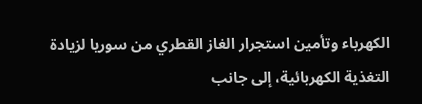الكهرباء وتأمين استجرار الغاز القطري من سوريا لزيادة التغذية الكهربائية، إلى جانب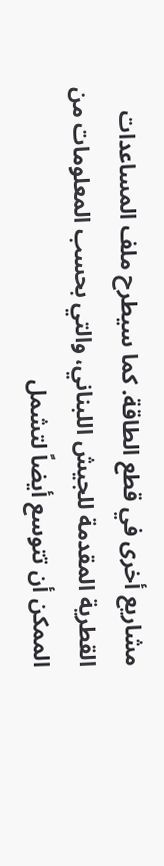مشاريع أخرى في قطع الطاقة. كما سيطرح ملف المساعدات القطرية المقدمة للجيش اللبناني، والتي بحسب المعلومات من الممكن أن تتوسع أيضاً لتشمل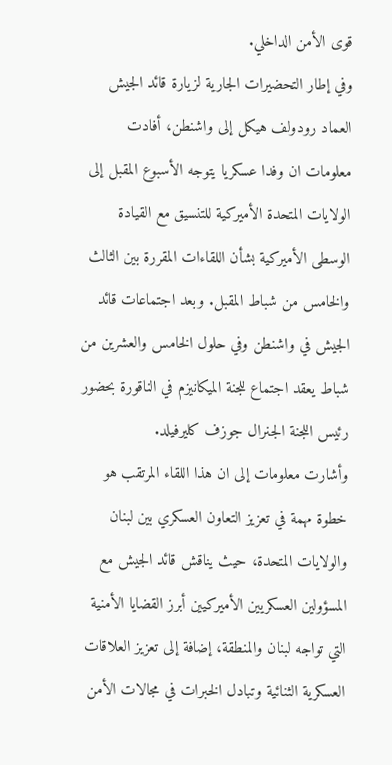قوى الأمن الداخلي.
وفي إطار التحضيرات الجارية لزيارة قائد الجيش العماد رودولف هيكل إلى واشنطن، أفادت معلومات ان وفدا عسكريا يتوجه الأسبوع المقبل إلى الولايات المتحدة الأميركية للتنسيق مع القيادة الوسطى الأميركية بشأن اللقاءات المقررة بين الثالث والخامس من شباط المقبل. وبعد اجتماعات قائد الجيش في واشنطن وفي حلول الخامس والعشرين من شباط يعقد اجتماع للجنة الميكانيزم في الناقورة بحضور رئيس اللجنة الجنرال جوزف كليرفيلد.
وأشارت معلومات إلى ان هذا اللقاء المرتقب هو خطوة مهمة في تعزيز التعاون العسكري بين لبنان والولايات المتحدة، حيث يناقش قائد الجيش مع المسؤولين العسكريين الأميركيين أبرز القضايا الأمنية التي تواجه لبنان والمنطقة، إضافة إلى تعزيز العلاقات العسكرية الثنائية وتبادل الخبرات في مجالات الأمن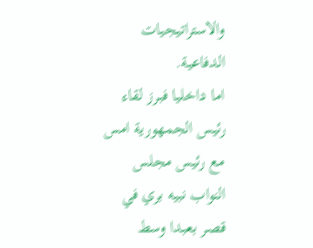والاستراتيجيات الدفاعية.
اما داخليا فبرز لقاء رئيس الجمهورية امس مع رئيس مجلس النواب نبيه بري في قصر بعبدا وسط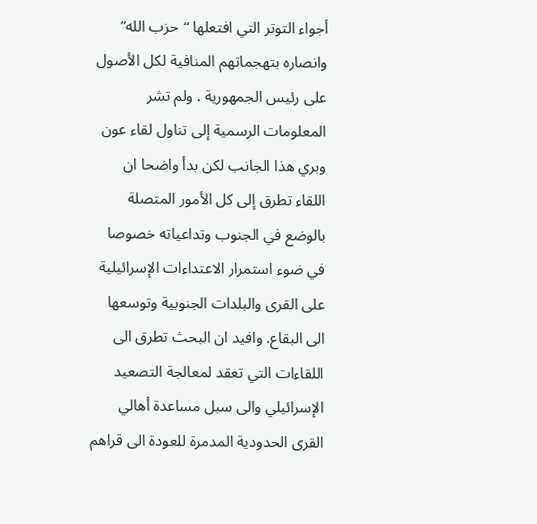أجواء التوتر التي افتعلها “حزب الله” وانصاره بتهجماتهم المنافية لكل الأصول على رئيس الجمهورية . ولم تشر المعلومات الرسمية إلى تناول لقاء عون وبري هذا الجانب لكن بدأ واضحا ان اللقاء تطرق إلى كل الأمور المتصلة بالوضع في الجنوب وتداعياته خصوصا في ضوء استمرار الاعتداءات الإسرائيلية على القرى والبلدات الجنوبية وتوسعها الى البقاع. وافيد ان البحث تطرق الى اللقاءات التي تعقد لمعالجة التصعيد الإسرائيلي والى سبل مساعدة أهالي القرى الحدودية المدمرة للعودة الى قراهم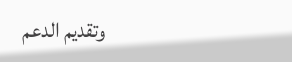وتقديم الدعم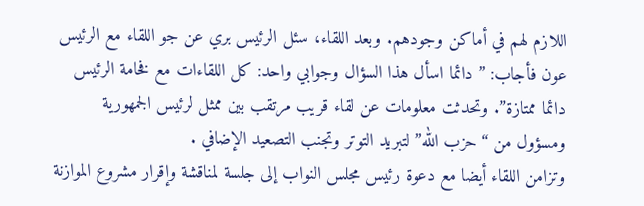اللازم لهم في أماكن وجودهم. وبعد اللقاء، سئل الرئيس بري عن جو اللقاء مع الرئيس عون فأجاب: ” دائما اسأل هذا السؤال وجوابي واحد: كل اللقاءات مع فخامة الرئيس دائما ممتازة”. وتحدثت معلومات عن لقاء قريب مرتقب بين ممثل لرئيس الجمهورية ومسؤول من “حزب الله” لتبريد التوتر وتجنب التصعيد الإضافي .
وتزامن اللقاء أيضا مع دعوة رئيس مجلس النواب إلى جلسة لمناقشة وإقرار مشروع الموازنة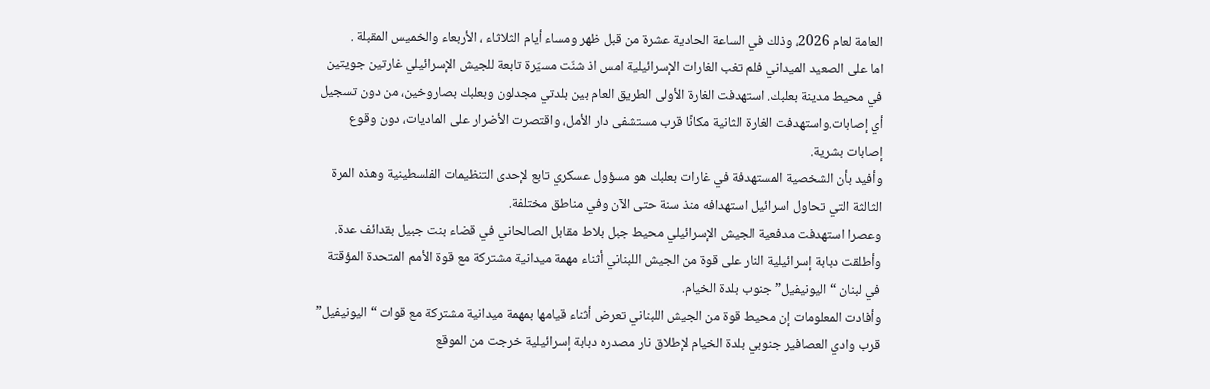العامة لعام 2026، وذلك في الساعة الحادية عشرة من قبل ظهر ومساء أيام الثلاثاء ، الأربعاء والخميس المقبلة .
اما على الصعيد الميداني فلم تغب الغارات الإسرائيلية امس اذ شنّت مسيّرة تابعة للجيش الإسرائيلي غارتين جويتين في محيط مدينة بعلبك. استهدفت الغارة الأولى الطريق العام بين بلدتي مجدلون وبعلبك بصاروخين، من دون تسجيل أي إصابات.واستهدفت الغارة الثانية مكانًا قرب مستشفى دار الأمل، واقتصرت الأضرار على الماديات، دون وقوع إصابات بشرية.
وأفيد بأن الشخصية المستهدفة في غارات بعلبك هو مسؤول عسكري تابع لإحدى التنظيمات الفلسطينية وهذه المرة الثالثة التي تحاول اسرائيل استهدافه منذ سنة حتى الآن وفي مناطق مختلفة.
وعصرا استهدفت مدفعية الجيش الإسرائيلي محيط جبل بلاط مقابل الصالحاني في قضاء بنت جبيل بقدائف عدة.
وأطلقت دبابة إسرائيلية النار على قوة من الجيش اللبناني أثناء مهمة ميدانية مشتركة مع قوة الأمم المتحدة المؤقتة في لبنان “اليونيفيل” جنوب بلدة الخيام.
وأفادت المعلومات إن محيط قوة من الجيش اللبناني تعرض أثناء قيامها بمهمة ميدانية مشتركة مع قوات “اليونيفيل” قرب وادي العصافير جنوبي بلدة الخيام لإطلاق نار مصدره دبابة إسرائيلية خرجت من الموقع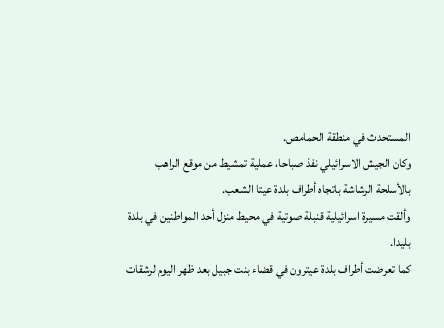المستحدث في منطقة الحمامص.
وكان الجيش الاسرائيلي نفذ صباحا، عملية تمشيط من موقع الراهب بالأسلحة الرشاشة باتجاه أطراف بلدة عيتا الشعب.
وألقت مسيرة اسرائيلية قنبلة صوتية في محيط منزل أحد المواطنين في بلدة بليدا.
كما تعرضت أطراف بلدة عيترون في قضاء بنت جبيل بعد ظهر اليوم لرشقات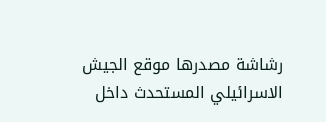رشاشة مصدرها موقع الجيش الاسرائيلي المستحدث داخل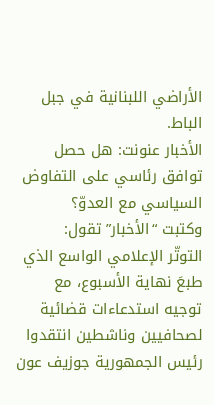الأراضي اللبنانية في جبل الباط.
الأخبار عنونت: هل حصل توافق رئاسي على التفاوض السياسي مع العدوّ؟
وكتبت “الأخبار” تقول:
التوتّر الإعلامي الواسع الذي طبعَ نهاية الأسبوع، مع توجيه استدعاءات قضائية لصحافيين وناشطين انتقدوا رئيس الجمهورية جوزيف عون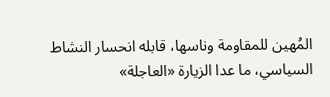المُهين للمقاومة وناسها، قابله انحسار النشاط السياسي، ما عدا الزيارة «العاجلة»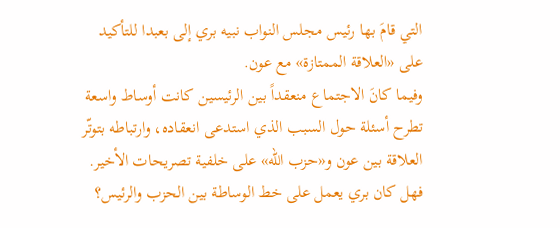التي قامَ بها رئيس مجلس النواب نبيه بري إلى بعبدا للتأكيد على «العلاقة الممتازة» مع عون.
وفيما كانَ الاجتماع منعقداً بين الرئيسين كانت أوساط واسعة تطرح أسئلة حول السبب الذي استدعى انعقاده، وارتباطه بتوتّر العلاقة بين عون و«حزب الله» على خلفية تصريحات الأخير. فهل كان بري يعمل على خط الوساطة بين الحزب والرئيس؟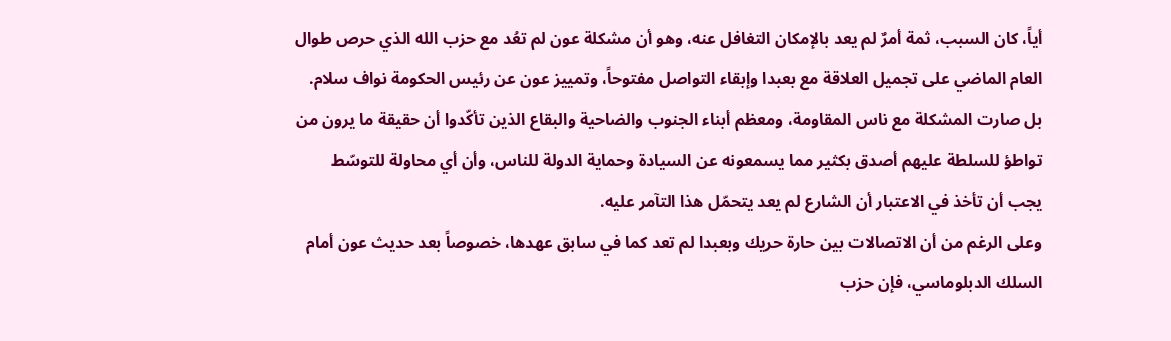أياً، كان السبب، ثمة أمرٌ لم يعد بالإمكان التغافل عنه، وهو أن مشكلة عون لم تعُد مع حزب الله الذي حرص طوال العام الماضي على تجميل العلاقة مع بعبدا وإبقاء التواصل مفتوحاً، وتمييز عون عن رئيس الحكومة نواف سلام. بل صارت المشكلة مع ناس المقاومة، ومعظم أبناء الجنوب والضاحية والبقاع الذين تأكّدوا أن حقيقة ما يرون من تواطؤ للسلطة عليهم أصدق بكثير مما يسمعونه عن السيادة وحماية الدولة للناس، وأن أي محاولة للتوسّط يجب أن تأخذ في الاعتبار أن الشارع لم يعد يتحمّل هذا التآمر عليه.
وعلى الرغم من أن الاتصالات بين حارة حريك وبعبدا لم تعد كما في سابق عهدها، خصوصاً بعد حديث عون أمام السلك الدبلوماسي، فإن حزب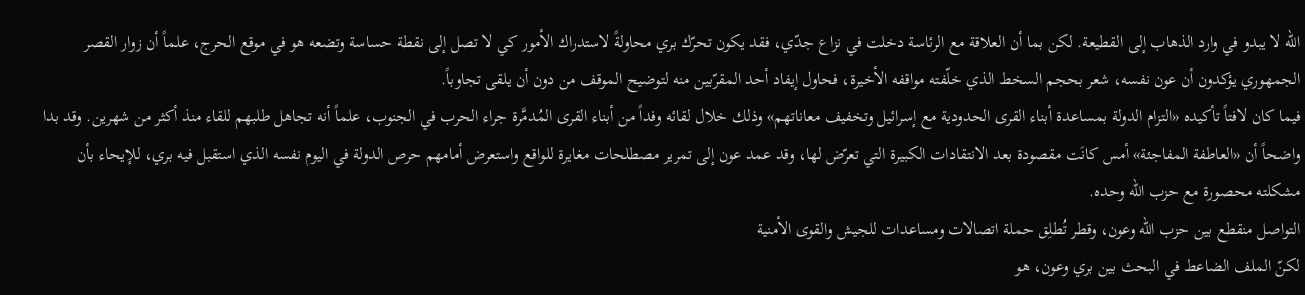الله لا يبدو في وارد الذهاب إلى القطيعة. لكن بما أن العلاقة مع الرئاسة دخلت في نزاع جدّي، فقد يكون تحرّك بري محاولةً لاستدراك الأمور كي لا تصل إلى نقطة حساسة وتضعه هو في موقع الحرج، علماً أن زوار القصر الجمهوري يؤكدون أن عون نفسه، شعر بحجم السخط الذي خلّفته مواقفه الأخيرة، فحاول إيفاد أحد المقرّبين منه لتوضيح الموقف من دون أن يلقى تجاوباً.
فيما كان لافتاً تأكيده «التزام الدولة بمساعدة أبناء القرى الحدودية مع إسرائيل وتخفيف معاناتهم» وذلك خلال لقائه وفداً من أبناء القرى المُدمَّرة جراء الحرب في الجنوب، علماً أنه تجاهل طلبهم للقاء منذ أكثر من شهرين. وقد بدا واضحاً أن «العاطفة المفاجئة» أمس كانَت مقصودة بعد الانتقادات الكبيرة التي تعرّض لها، وقد عمد عون إلى تمرير مصطلحات مغايرة للواقع واستعرض أمامهم حرص الدولة في اليوم نفسه الذي استقبل فيه بري، للإيحاء بأن مشكلته محصورة مع حزب الله وحده.
التواصل منقطع بين حزب الله وعون، وقطر تُطلِق حملة اتصالات ومساعدات للجيش والقوى الأمنية
لكنّ الملف الضاعط في البحث بين بري وعون، هو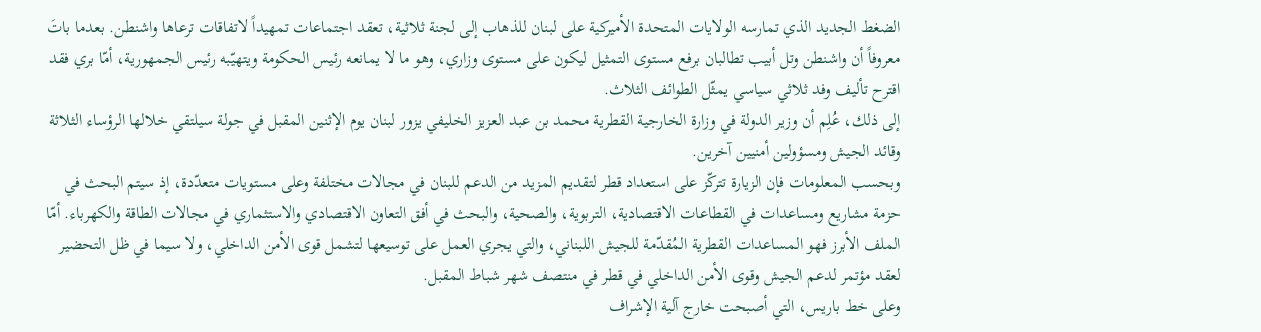الضغط الجديد الذي تمارسه الولايات المتحدة الأميركية على لبنان للذهاب إلى لجنة ثلاثية، تعقد اجتماعات تمهيداً لاتفاقات ترعاها واشنطن. بعدما باتَ معروفاً أن واشنطن وتل أبيب تطالبان برفع مستوى التمثيل ليكون على مستوى وزاري، وهو ما لا يمانعه رئيس الحكومة ويتهيّبه رئيس الجمهورية، أمّا بري فقد اقترح تأليف وفد ثلاثي سياسي يمثّل الطوائف الثلاث.
إلى ذلك، عُلِم أن وزير الدولة في وزارة الخارجية القطرية محمد بن عبد العزيز الخليفي يزور لبنان يوم الإثنين المقبل في جولة سيلتقي خلالها الرؤساء الثلاثة وقائد الجيش ومسؤولين أمنيين آخرين.
وبحسب المعلومات فإن الزيارة تتركّز على استعداد قطر لتقديم المزيد من الدعم للبنان في مجالات مختلفة وعلى مستويات متعدّدة، إذ سيتم البحث في حزمة مشاريع ومساعدات في القطاعات الاقتصادية، التربوية، والصحية، والبحث في أفق التعاون الاقتصادي والاستثماري في مجالات الطاقة والكهرباء. أمّا الملف الأبرز فهو المساعدات القطرية المُقدّمة للجيش اللبناني، والتي يجري العمل على توسيعها لتشمل قوى الأمن الداخلي، ولا سيما في ظل التحضير لعقد مؤتمر لدعم الجيش وقوى الأمن الداخلي في قطر في منتصف شهر شباط المقبل.
وعلى خط باريس، التي أصبحت خارج آلية الإشراف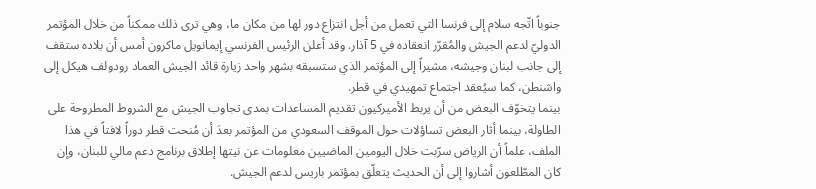جنوباً اتّجه سلام إلى فرنسا التي تعمل من أجل انتزاع دور لها من مكان ما، وهي ترى ذلك ممكناً من خلال المؤتمر الدوليّ لدعم الجيش والمُقرّر انعقاده في 5 آذار. وقد أعلن الرئيس الفرنسي إيمانويل ماكرون أمس أن بلاده ستقف إلى جانب لبنان وجيشه، مشيراً إلى المؤتمر الذي ستسبقه بشهر واحد زيارة قائد الجيش العماد رودولف هيكل إلى واشنطن، كما سيُعقد اجتماع تمهيدي في قطر.
بينما يتخوّف البعض من أن يربط الأميركيون تقديم المساعدات بمدى تجاوب الجيش مع الشروط المطروحة على الطاولة، بينما أثار البعض تساؤلات حول الموقف السعودي من المؤتمر بعدَ أن مُنحت قطر دوراً لافتاً في هذا الملف، علماً أن الرياض سرّبت خلال اليومين الماضيين معلومات عن نيتها إطلاق برنامج دعم مالي للبنان، وإن كان المطّلعون أشاروا إلى أن الحديث يتعلّق بمؤتمر باريس لدعم الجيش.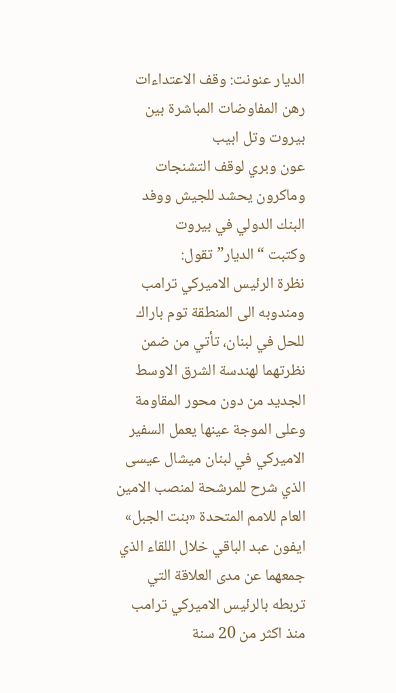الديار عنونت: وقف الاعتداءات رهن المفاوضات المباشرة بين بيروت وتل ابيب
عون وبري لوقف التشنجات وماكرون يحشد للجيش ووفد البنك الدولي في بيروت
وكتبت “الديار” تقول:
نظرة الرئيس الاميركي ترامب ومندوبه الى المنطقة توم باراك للحل في لبنان، تأتي من ضمن نظرتهما لهندسة الشرق الاوسط الجديد من دون محور المقاومة وعلى الموجة عينها يعمل السفير الاميركي في لبنان ميشال عيسى الذي شرح للمرشحة لمنصب الامين العام للامم المتحدة «بنت الجبل» ايفون عبد الباقي خلال اللقاء الذي جمعهما عن مدى العلاقة التي تربطه بالرئيس الاميركي ترامب منذ اكثر من 20 سنة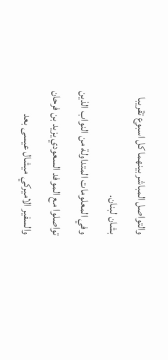والتواصل المباشر بينهما كل اسبوع تقريبا بشان لبنان.
وفي المعلومات المتداولة من النواب الذين تواصلوا مع الموفد السعودي يزيد بن فرحان والسفير الاميركي ميشال عيسى بعد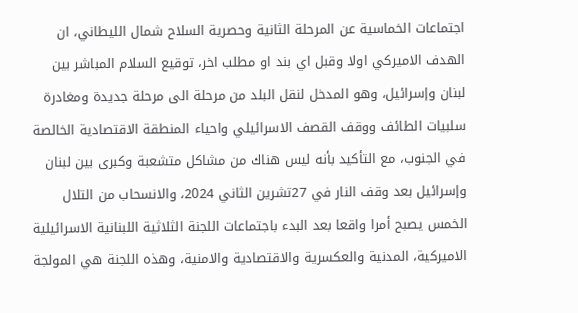اجتماعات الخماسية عن المرحلة الثانية وحصرية السلاح شمال الليطاني، ان الهدف الاميركي اولا وقبل اي بند او مطلب اخر، توقيع السلام المباشر بين لبنان وإسرائيل، وهو المدخل لنقل البلد من مرحلة الى مرحلة جديدة ومغادرة سلبيات الطائف ووقف القصف الاسرائيلي واحياء المنطقة الاقتصادية الخالصة في الجنوب، مع التأكيد بأنه ليس هناك من مشاكل متشعبة وكبرى بين لبنان وإسرائيل بعد وقف النار في 27تشرين الثاني 2024، والانسحاب من التلال الخمس يصبح أمرا واقعا بعد البدء باجتماعات اللجنة الثلاثية اللبنانية الاسرائيلية الاميركية، المدنية والعكسرية والاقتصادية والامنية، وهذه اللجنة هي المولجة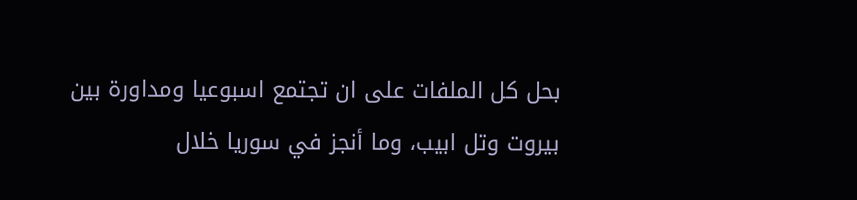بحل كل الملفات على ان تجتمع اسبوعيا ومداورة بين بيروت وتل ابيب، وما أنجز في سوريا خلال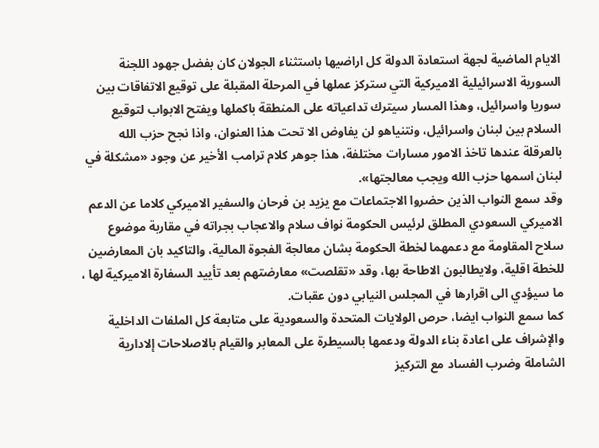الايام الماضية لجهة استعادة الدولة كل اراضيها باستثناء الجولان كان بفضل جهود اللجنة السورية الاسرائيلية الاميركية التي ستركز عملها في المرحلة المقبلة على توقيع الاتفاقات بين سوريا واسرائيل، وهذا المسار سيترك تداعياته على المنطقة باكملها ويفتح الابواب لتوقيع السلام بين لبنان واسرائيل، ونتنياهو لن يفاوض الا تحت هذا العنوان، واذا نجح حزب الله بالعرقلة عندها تاخذ الامور مسارات مختلفة، هذا جوهر كلام ترامب الأخير عن وجود «مشكلة في لبنان اسمها حزب الله ويجب معالجتها».
وقد سمع النواب الذين حضروا الاجتماعات مع يزيد بن فرحان والسفير الاميركي كلاما عن الدعم الاميركي السعودي المطلق لرئيس الحكومة نواف سلام والاعجاب بجراته في مقاربة موضوع سلاح المقاومة مع دعمهما لخطة الحكومة بشان معالجة الفجوة المالية، والتاكيد بان المعارضين للخطة اقلية، ولايطالبون الاطاحة بها، وقد «تقلصت» معارضتهم بعد تأييد السفارة الاميركية لها ، ما سيؤدي الى اقرارها في المجلس النيابي دون عقبات.
كما سمع النواب ايضا، حرص الولايات المتحدة والسعودية على متابعة كل الملفات الداخلية والإشراف على اعادة بناء الدولة ودعمها بالسيطرة على المعابر والقيام بالاصلاحات إلادارية الشاملة وضرب الفساد مع التركيز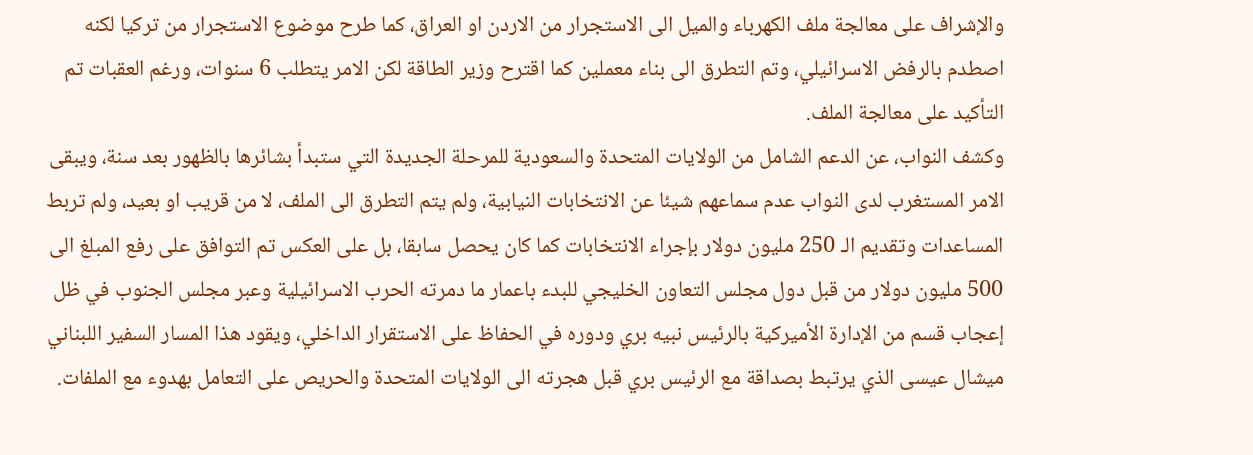والإشراف على معالجة ملف الكهرباء والميل الى الاستجرار من الاردن او العراق، كما طرح موضوع الاستجرار من تركيا لكنه اصطدم بالرفض الاسرائيلي، وتم التطرق الى بناء معملين كما اقترح وزير الطاقة لكن الامر يتطلب 6 سنوات، ورغم العقبات تم التأكيد على معالجة الملف.
وكشف النواب، عن الدعم الشامل من الولايات المتحدة والسعودية للمرحلة الجديدة التي ستبدأ بشائرها بالظهور بعد سنة، ويبقى الامر المستغرب لدى النواب عدم سماعهم شيئا عن الانتخابات النيابية، ولم يتم التطرق الى الملف، لا من قريب او بعيد، ولم تربط المساعدات وتقديم الـ 250 مليون دولار بإجراء الانتخابات كما كان يحصل سابقا، بل على العكس تم التوافق على رفع المبلغ الى 500 مليون دولار من قبل دول مجلس التعاون الخليجي للبدء باعمار ما دمرته الحرب الاسرائيلية وعبر مجلس الجنوب في ظل إعجاب قسم من الإدارة الأميركية بالرئيس نبيه بري ودوره في الحفاظ على الاستقرار الداخلي، ويقود هذا المسار السفير اللبناني ميشال عيسى الذي يرتبط بصداقة مع الرئيس بري قبل هجرته الى الولايات المتحدة والحريص على التعامل بهدوء مع الملفات.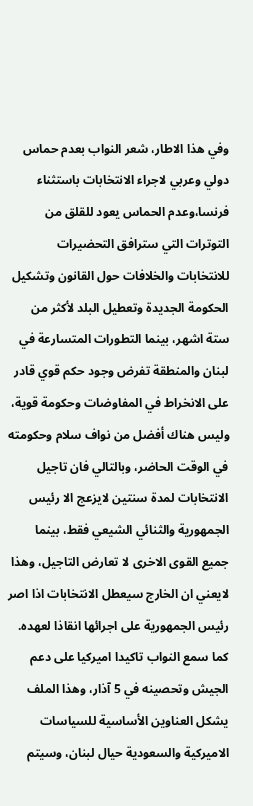وفي هذا الاطار، شعر النواب بعدم حماس دولي وعربي لاجراء الانتخابات باستثناء فرنسا،وعدم الحماس يعود للقلق من التوترات التي سترافق التحضيرات للانتخابات والخلافات حول القانون وتشكيل الحكومة الجديدة وتعطيل البلد لأكثر من ستة اشهر، بينما التطورات المتسارعة في لبنان والمنطقة تفرض وجود حكم قوي قادر على الانخراط في المفاوضات وحكومة قوية، وليس هناك أفضل من نواف سلام وحكومته في الوقت الحاضر، وبالتالي فان تاجيل الانتخابات لمدة سنتين لايزعج الا رئيس الجمهورية والثنائي الشيعي فقط، بينما جميع القوى الاخرى لا تعارض التاجيل، وهذا لايعني ان الخارج سيعطل الانتخابات اذا اصر رئيس الجمهورية على اجرائها انقاذا لعهده.
كما سمع النواب تاكيدا اميركيا على دعم الجيش وتحصينه في 5 آذار، وهذا الملف يشكل العناوين الأساسية للسياسات الاميركية والسعودية حيال لبنان، وسيتم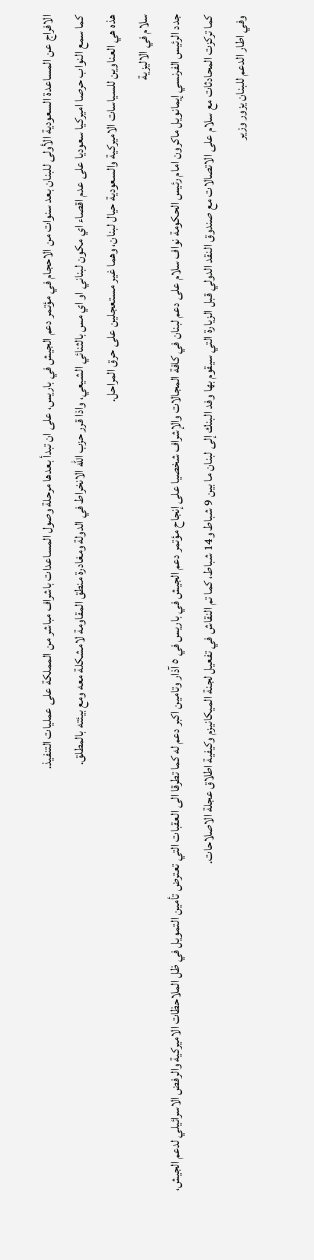الافراج عن المساعدة السعودية الأولى للبنان بعد سنوات من الاحجام في مؤتمر دعم الجيش في باريس، على ان تبدأ بعدها مرحلة وصول المساعدات باشراف مباشر من المملكة على عمليات التنفيذ.
كما سمع النواب حرصا اميركيا سعوديا على عدم اقصاء اي مكون لبناني او اي مس بالثنائي الشيعي، واذا قرر حزب الله الانخراط في الدولة ومغادرة منطق المقاومة لامشكلة معه ومع بيئته بالمطلق.
هذه هي العناوين للسياسات الاميركية والسعودية حيال لبنان، وهما غير مستعجلين على حرق المراحل.
سلام في الاليزية
جدد الرئيس الفرنسي إيمانويل ماكرون امام رئيس الحكومة نواف سلام على دعم لبنان في كافة المجالات والإشراف شخصيا على إنجاح مؤتمر دعم الجيش في باريس في ٥ آذار وتامين اكبر دعم له كما تطرقا الى العقبات التي تعترض تأمين التمويل في ظل الملاحظات الاميركية والرفض الاسرائيلي لدعم الجيش، كما تركزت المحادثات مع سلام على الاتصالات مع صندوق النقد الدولي قبل الزيارة التي سيقوم بها وفد البنك إلى لبنان ما بين 9 شباط و14 شباط، كما تم النقاش في تفعيل لجنة الميكانيزم وكيفية اطلاق عجلة الاصلاحات.
وفي اطار الدعم للبنان يزور وزير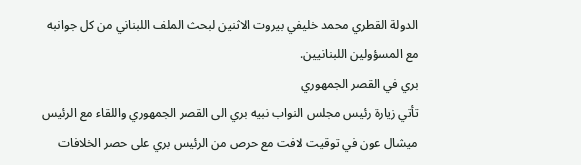الدولة القطري محمد خليفي بيروت الاثنين لبحث الملف اللبناني من كل جوانبه مع المسؤولين اللبنانيين.
بري في القصر الجمهوري
تأتي زيارة رئيس مجلس النواب نبيه بري الى القصر الجمهوري واللقاء مع الرئيس ميشال عون في توقيت لافت مع حرص من الرئيس بري على حصر الخلافات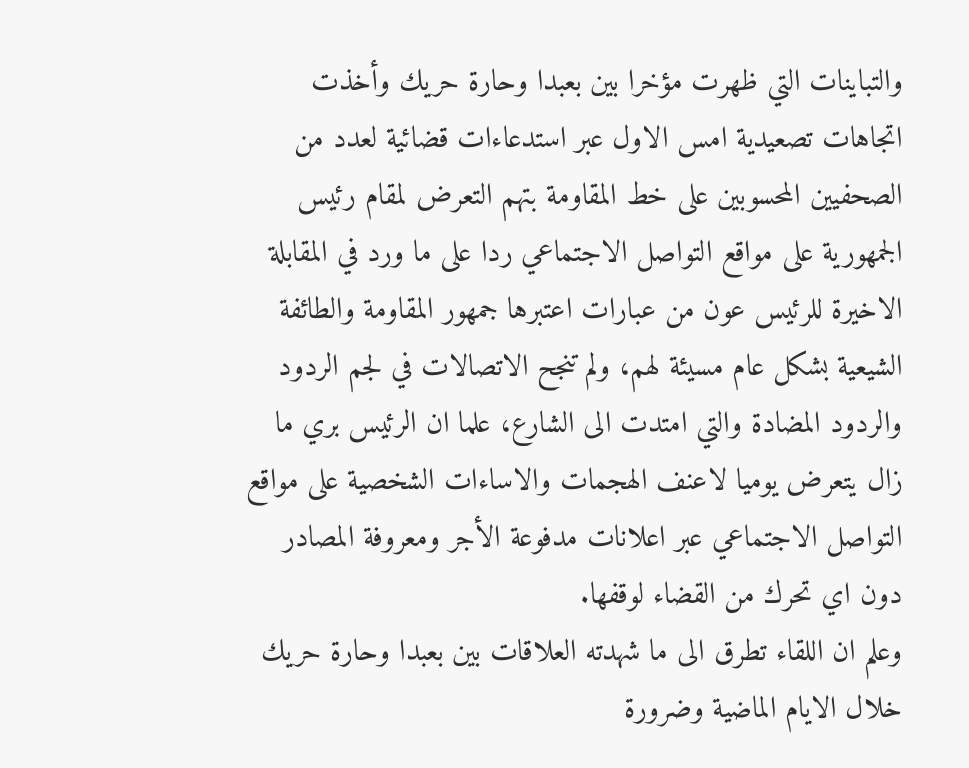والتباينات التي ظهرت مؤخرا بين بعبدا وحارة حريك وأخذت اتجاهات تصعيدية امس الاول عبر استدعاءات قضائية لعدد من الصحفيين المحسوبين على خط المقاومة بتهم التعرض لمقام رئيس الجمهورية على مواقع التواصل الاجتماعي ردا على ما ورد في المقابلة الاخيرة للرئيس عون من عبارات اعتبرها جمهور المقاومة والطائفة الشيعية بشكل عام مسيئة لهم، ولم تنجح الاتصالات في لجم الردود والردود المضادة والتي امتدت الى الشارع، علما ان الرئيس بري ما زال يتعرض يوميا لاعنف الهجمات والاساءات الشخصية على مواقع التواصل الاجتماعي عبر اعلانات مدفوعة الأجر ومعروفة المصادر دون اي تحرك من القضاء لوقفها.
وعلم ان اللقاء تطرق الى ما شهدته العلاقات بين بعبدا وحارة حريك خلال الايام الماضية وضرورة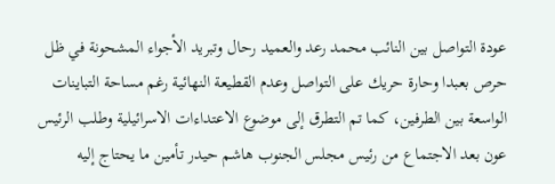عودة التواصل بين النائب محمد رعد والعميد رحال وتبريد الأجواء المشحونة في ظل حرص بعبدا وحارة حريك على التواصل وعدم القطيعة النهائية رغم مساحة التباينات الواسعة بين الطرفين، كما تم التطرق إلى موضوع الاعتداءات الاسرائيلية وطلب الرئيس عون بعد الاجتماع من رئيس مجلس الجنوب هاشم حيدر تأمين ما يحتاج إليه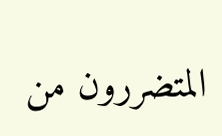المتضررون من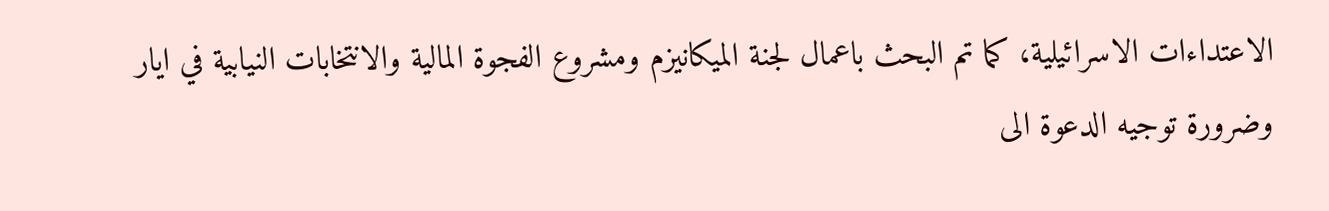الاعتداءات الاسرائيلية، كما تم البحث باعمال لجنة الميكانيزم ومشروع الفجوة المالية والانتخابات النيابية في ايار وضرورة توجيه الدعوة الى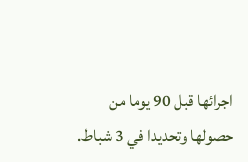اجرائها قبل 90 يوما من حصولها وتحديدا في 3 شباط.